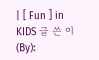| [ Fun ] in KIDS 글 쓴 이(By):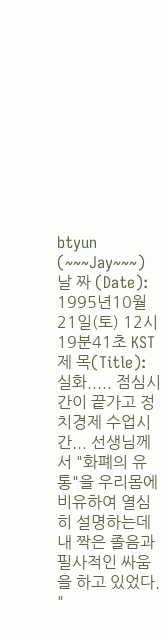btyun (~~~Jay~~~) 날 짜 (Date): 1995년10월21일(토) 12시19분41초 KST 제 목(Title): 실화..... 점심시간이 끝가고 정치경제 수업시간... 선생님께서 "화폐의 유통"을 우리몸에 비유하여 열심히 설명하는데 내 짝은 졸음과 필사적인 싸움을 하고 있었다. "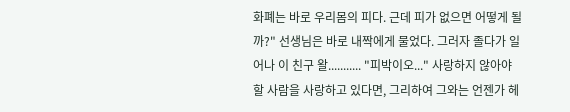화폐는 바로 우리몸의 피다. 근데 피가 없으면 어떻게 될까?" 선생님은 바로 내짝에게 물었다. 그러자 졸다가 일어나 이 친구 왈........... "피박이오..." 사랑하지 않아야 할 사람을 사랑하고 있다면, 그리하여 그와는 언젠가 헤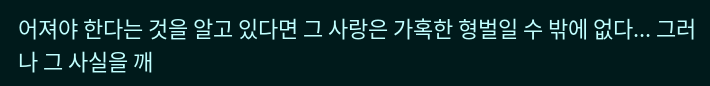어져야 한다는 것을 알고 있다면 그 사랑은 가혹한 형벌일 수 밖에 없다... 그러나 그 사실을 깨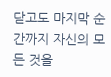닫고도 마지막 순간까지 자신의 모든 것을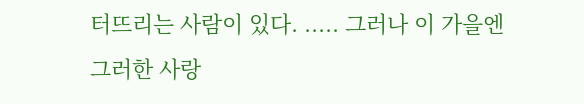터뜨리는 사람이 있다. ..... 그러나 이 가을엔 그러한 사랑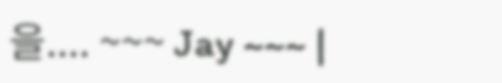을.... ~~~ Jay ~~~ |